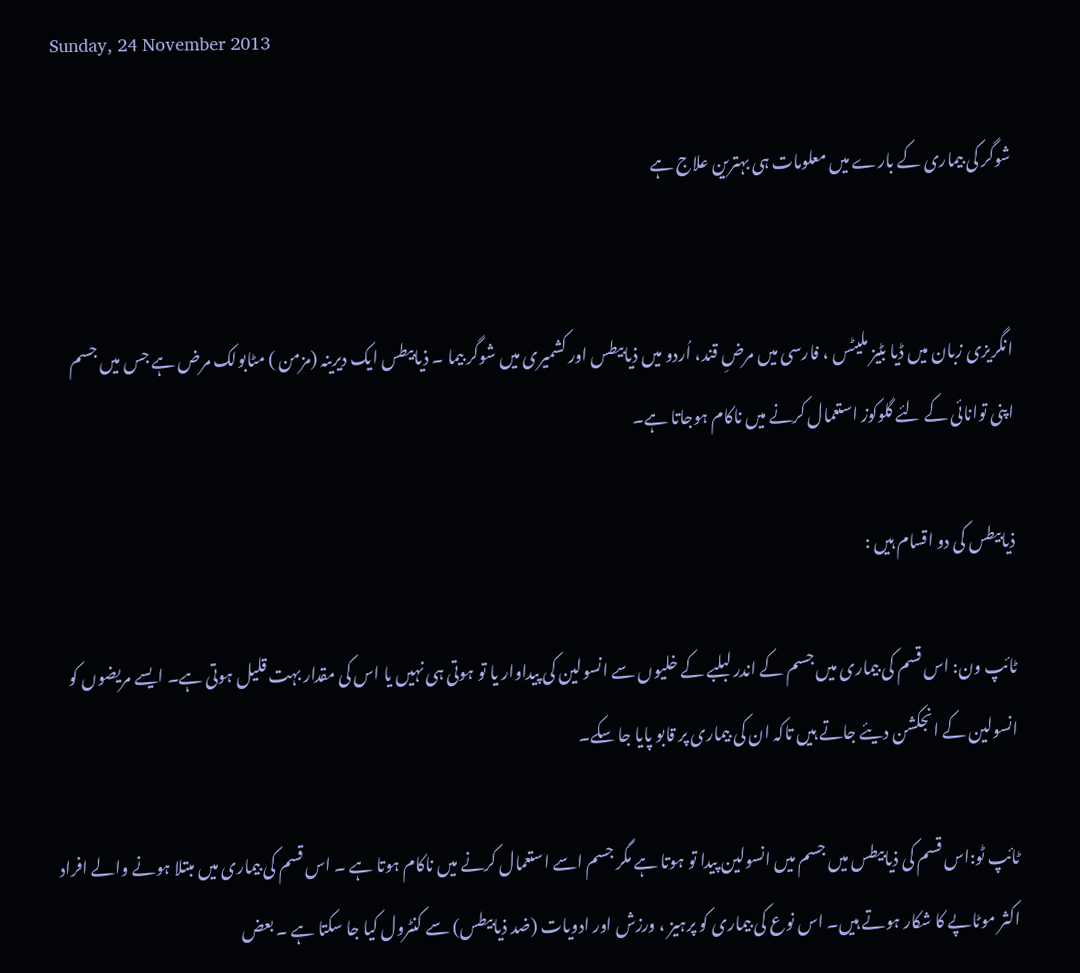Sunday, 24 November 2013

شوگر کی بیماری کے بارے میں معلومات ہی بہترین علاج ہے


انگریزی زبان میں ڈیا بٹیز ملیٹس ، فارسی میں مرضِ قند، اُردو میں ذیابیطس اور کشمیری میں شوگر بیما ۔ ذیابیطس ایک دیرینہ (مزمن ) مٹابولک مرض ہے جس میں جسم اپنی توانائی کے لئے گلوکوز استعمال کرنے میں ناکام ہوجاتا ہے۔

ذیابیطس کی دو اقسام ہیں :

ٹائپ ون: اس قسم کی بیماری میں جسم کے اندر لبلبے کے خلیوں سے انسولین کی پیداوار یا تو ہوتی ہی نہیں یا اس کی مقدار بہت قلیل ہوتی ہے۔ ایسے مریضوں کو انسولین کے انجکشن دیئے جاتے ہیں تاکہ ان کی بیماری پر قابو پایا جا سکے۔

ٹائپ ٹو:اس قسم کی ذیابیطس میں جسم میں انسولین پیدا تو ہوتا ہے مگر جسم اسے استعمال کرنے میں ناکام ہوتا ہے ۔ اس قسم کی بیماری میں مبتلا ہونے والے افراد اکثر موٹاپے کا شکار ہوتے ہیں۔ اس نوع کی بیماری کو پرہیز ، ورزش اور ادویات (ضد ذیابیطس) سے کنٹرول کیا جا سکتا ہے ۔ بعض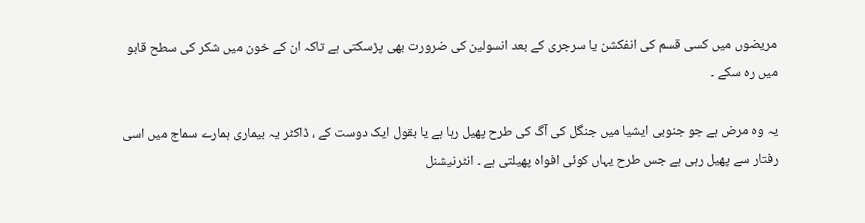مریضوں میں کسی قسم کی انفکشن یا سرجری کے بعد انسولین کی ضرورت بھی پڑسکتی ہے تاکہ ان کے خون میں شکر کی سطح قابو میں رہ سکے ۔

يہ وہ مرض ہے جو جنوبی ایشیا میں جنگل کی آگ کی طرح پھیل رہا ہے یا بقول ایک دوست کے ، ڈاکٹر یہ بیماری ہمارے سماج میں اسی رفتار سے پھیل رہی ہے جس طرح یہاں کوئی افواہ پھیلتی ہے ۔ انٹرنیشنل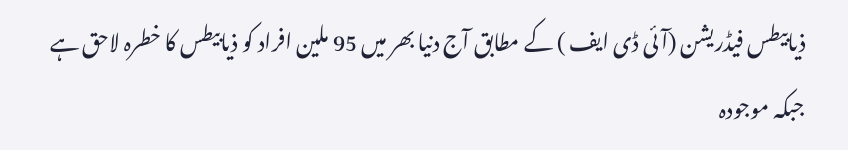ذیابیطس فیڈریشن (آئی ڈی ایف ) کے مطابق آج دنیا بھر میں 95 ملین افراد کو ذیابیطس کا خطرہ لاحق ہے جبکہ موجودہ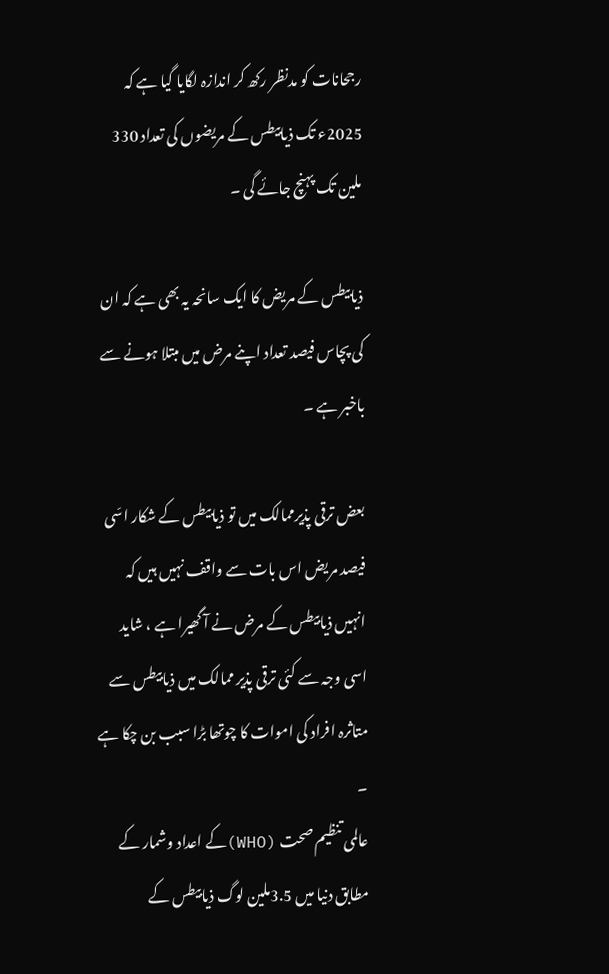رجحانات کو مدنظر رکھ کر اندازہ لگایا گیا ہے کہ 2025ء تک ذیابیطس کے مریضوں کی تعداد 330 ملین تک پہنچ جائے گی ۔

ذیابیطس کے مریض کا ایک سانحہ یہ بھی ہے کہ ان کی پچاس فیصد تعداد اپنے مرض میں مبتلا ہونے سے باخبر ہے ۔

بعض ترقی پذیرممالک میں تو ذیابیطس کے شکار اسّی فیصد مریض اس بات سے واقف نہیں ہیں کہ انہیں ذیابیطس کے مرض نے آ گھیرا ہے ، شاید اسی وجہ سے کئی ترقی پذیر ممالک میں ذیابیطس سے متاثرہ افراد کی اموات کا چوتھا بڑا سبب بن چکا ہے ۔
عالمی تنظیم صحت (WHO)کے اعداد وشمار کے مطابق دنیا میں 3.5ملین لوگ ذیابیطس کے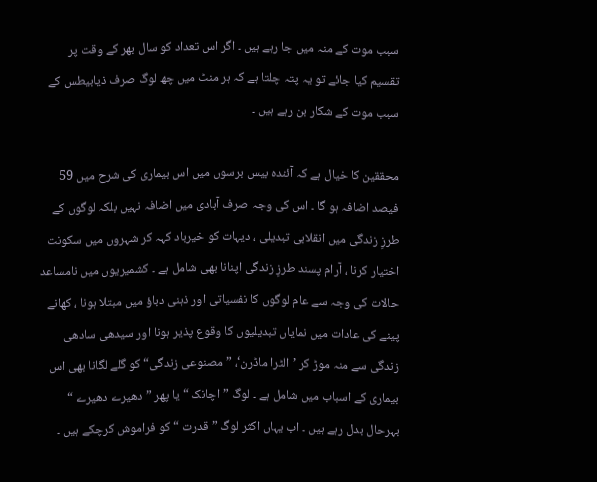سبب موت کے منہ میں جا رہے ہیں ۔ اگر اس تعداد کو سال بھر کے وقت پر تقسیم کیا جائے تو یہ پتہ چلتا ہے کہ ہر منٹ میں چھ لوگ صرف ذیابیطس کے سبب موت کے شکار بن رہے ہیں ۔

محققین کا خیال ہے کہ آئندہ بیس برسوں میں اس بیماری کی شرح میں 59 فیصد اضافہ ہو گا ۔ اس کی وجہ صرف آبادی میں اضافہ نہیں بلکہ لوگوں کے طرزِ زندگی میں انقلابی تبدیلی ، دیہات کو خیرباد کہہ کر شہروں میں سکونت اختیار کرنا ، آرام پسند طرزِ زندگی اپنانا بھی شامل ہے ۔ کشمیریوں میں نامساعد حالات کی وجہ سے عام لوگوں کا نفسیاتی اور ذہنی دباؤ میں مبتلا ہونا ، کھانے پینے کی عادات میں نمایاں تبدیلیوں کا وقوع پذیر ہونا اور سیدھی سادھی زندگی سے منہ موڑ کر ’الٹرا ماڈرن‘، ”مصنوعی زندگی“ کو گلے لگانا بھی اس بیماری کے اسباب میں شامل ہے ۔ لوگ ”اچانک “ یا پھر ” دھیرے دھیرے “ بہرحال بدل رہے ہیں ۔ اب یہاں اکثر لوگ ”قدرت “ کو فراموش کرچکے ہیں ۔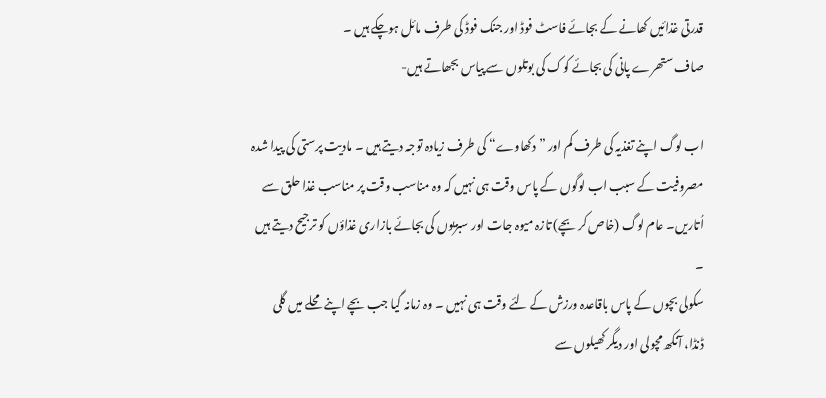قدرتی غذائیں کھانے کے بجائے فاسٹ فوڈ اور جنک فوڈ کی طرف مائل ہوچکے ہیں ۔
صاف ستھرے پانی کی بجائے کوک کی بوتلوں سے پیاس بجھاتے ہیں-

اب لوگ اپنے تغذیہ کی طرف کم اور ”دکھاوے“ کی طرف زیادہ توجہ دیتے ہیں ۔ مادیت پرستی کی پیدا شدہ مصروفیت کے سبب اب لوگوں کے پاس وقت ہی نہیں کہ وہ مناسب وقت پر مناسب غذا حلق سے اُتاریں۔ عام لوگ (خاص کر بچے) تازہ میوہ جات اور سبزیوں کی بجائے بازاری غذاؤں کو ترجیح دیتے ہیں ۔
سکولی بچوں کے پاس باقاعدہ ورزش کے لئے وقت ہی نہیں ۔ وہ زمانہ گیا جب بچے اپنے محلے میں گلی ڈنڈا، آنکھ مچولی اور دیگر کھیلوں سے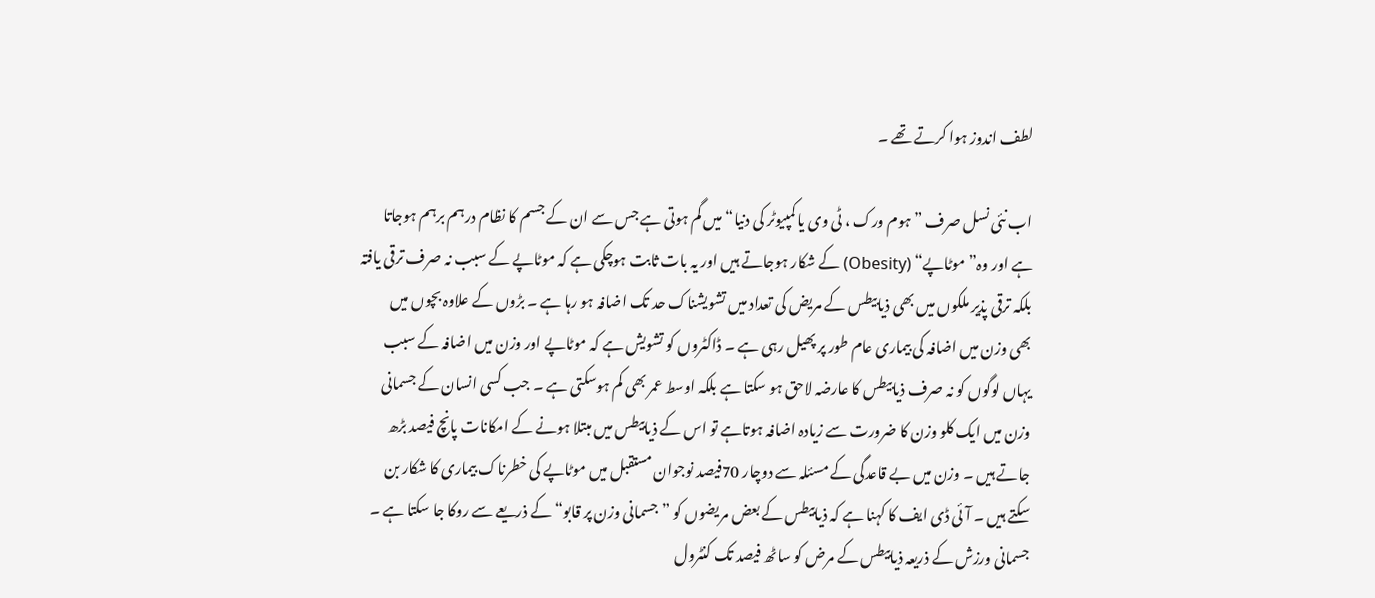لطف اندوز ہوا کرتے تھے ۔

اب نئی نسل صرف ” ہوم ورک ، ٹی وی یا کمپیوٹر کی دنیا“میں گم ہوتی ہے جس سے ان کے جسم کا نظام درہم برہم ہوجاتا ہے اور وہ”موٹاپے“ (Obesity) کے شکار ہوجاتے ہیں اور یہ بات ثابت ہوچکی ہے کہ موٹاپے کے سبب نہ صرف ترقی یافتہ بلکہ ترقی پذیر ملکوں میں بھی ذیابیطس کے مریض کی تعداد میں تشویشناک حد تک اضافہ ہو رہا ہے ۔ بڑوں کے علاوہ بچوں میں بھی وزن میں اضافہ کی بیماری عام طور پر پھیل رہی ہے ۔ ڈاکٹروں کو تشویش ہے کہ موٹاپے اور وزن میں اضافہ کے سبب یہاں لوگوں کو نہ صرف ذیابیطس کا عارضہ لاحق ہو سکتا ہے بلکہ اوسط عمر بھی کم ہوسکتی ہے ۔ جب کسی انسان کے جسمانی وزن میں ایک کلو وزن کا ضرورت سے زیادہ اضافہ ہوتاہے تو اس کے ذیابیطس میں مبتلا ہونے کے امکانات پانچ فیصد بڑھ جاتے ہیں ۔ وزن میں بے قاعدگی کے مسئلہ سے دوچار 70فیصد نوجوان مستقبل میں موٹاپے کی خطرناک بیماری کا شکار بن سکتے ہیں ۔ آئی ڈی ایف کا کہنا ہے کہ ذیابیطس کے بعض مریضوں کو ”جسمانی وزن پر قابو“ کے ذریعے سے روکا جا سکتا ہے ۔
جسمانی ورزش کے ذریعہ ذیابیطس کے مرض کو ساٹھ فیصد تک کنٹرول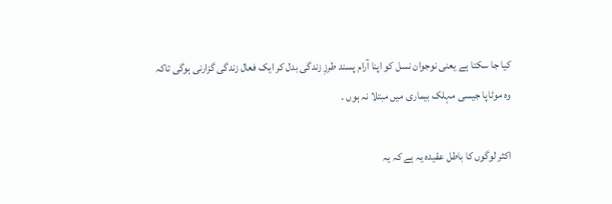کیا جا سکتا ہے یعنی نوجوان نسل کو اپنا آرام پسند طرزِ زندگی بدل کر ایک فعال زندگی گزارنی ہوگی تاکہ وہ موٹاپا جیسی مہلک بیماری میں مبتلا نہ ہوں ۔

اکثر لوگوں کا باطل عقیدہ یہ ہے کہ یہ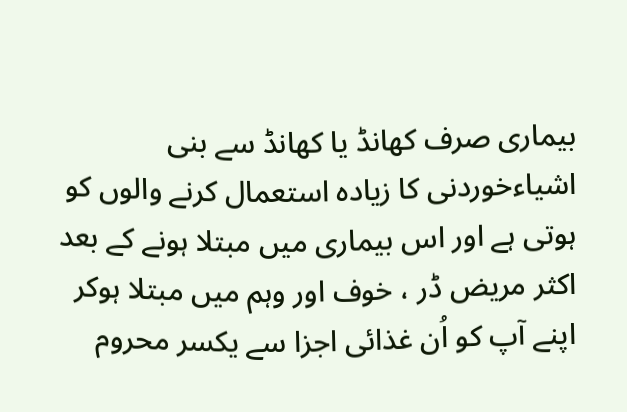بیماری صرف کھانڈ یا کھانڈ سے بنی اشیاءخوردنی کا زیادہ استعمال کرنے والوں کو ہوتی ہے اور اس بیماری میں مبتلا ہونے کے بعد اکثر مریض ڈر ، خوف اور وہم میں مبتلا ہوکر اپنے آپ کو اُن غذائی اجزا سے یکسر محروم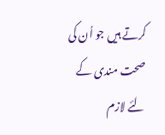کرتے ہیں جو اُن کی صحت مندی کے لئے لازم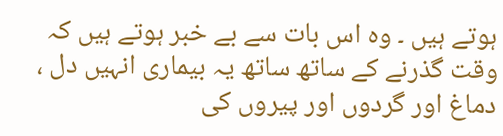ہوتے ہیں ۔ وہ اس بات سے بے خبر ہوتے ہیں کہ وقت گذرنے کے ساتھ ساتھ یہ بیماری انہیں دل ، دماغ اور گردوں اور پیروں کی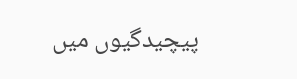پیچیدگیوں میں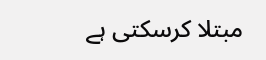مبتلا کرسکتی ہے